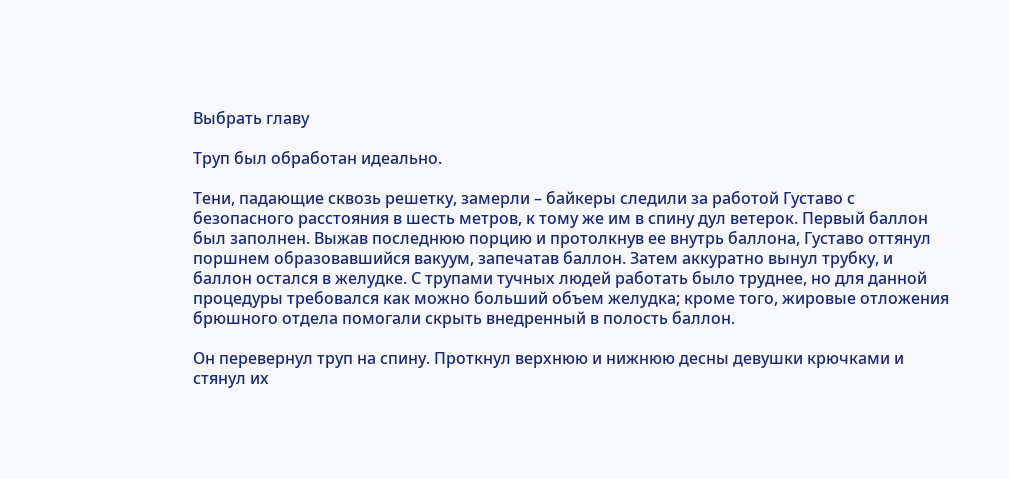Выбрать главу

Труп был обработан идеально.

Тени, падающие сквозь решетку, замерли – байкеры следили за работой Густаво с безопасного расстояния в шесть метров, к тому же им в спину дул ветерок. Первый баллон был заполнен. Выжав последнюю порцию и протолкнув ее внутрь баллона, Густаво оттянул поршнем образовавшийся вакуум, запечатав баллон. Затем аккуратно вынул трубку, и баллон остался в желудке. С трупами тучных людей работать было труднее, но для данной процедуры требовался как можно больший объем желудка; кроме того, жировые отложения брюшного отдела помогали скрыть внедренный в полость баллон.

Он перевернул труп на спину. Проткнул верхнюю и нижнюю десны девушки крючками и стянул их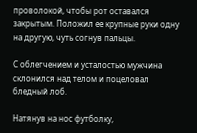проволокой, чтобы рот оставался закрытым. Положил ее крупные руки одну на другую, чуть согнув пальцы.

С облегчением и усталостью мужчина склонился над телом и поцеловал бледный лоб.

Натянув на нос футболку,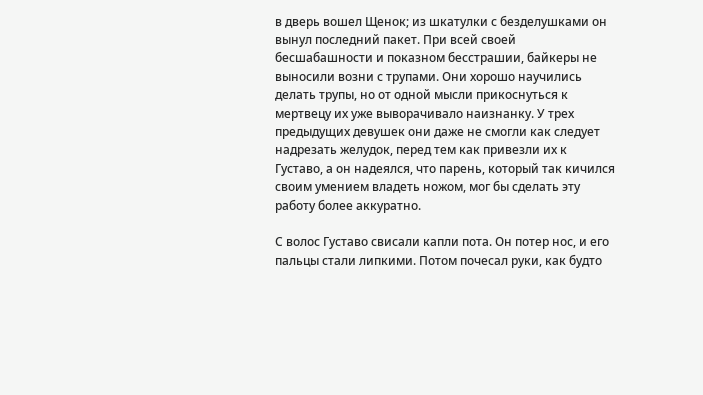в дверь вошел Щенок; из шкатулки с безделушками он вынул последний пакет. При всей своей бесшабашности и показном бесстрашии, байкеры не выносили возни с трупами. Они хорошо научились делать трупы, но от одной мысли прикоснуться к мертвецу их уже выворачивало наизнанку. У трех предыдущих девушек они даже не смогли как следует надрезать желудок, перед тем как привезли их к Густаво, а он надеялся, что парень, который так кичился своим умением владеть ножом, мог бы сделать эту работу более аккуратно.

С волос Густаво свисали капли пота. Он потер нос, и его пальцы стали липкими. Потом почесал руки, как будто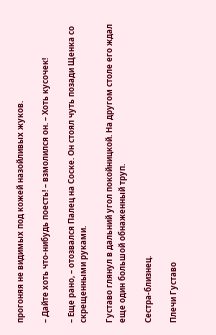прогоняя не видимых под кожей назойливых жуков.

– Дайте хоть что-нибудь поесть! – взмолился он. – Хоть кусочек!

– Еще рано, – отозвался Палец на Соске. Он стоял чуть позади Щенка со скрещенными руками.

Густаво глянул в дальний угол покойницкой. На другом столе его ждал еще один большой обнаженный труп.

Сестра-близнец.

Плечи Густаво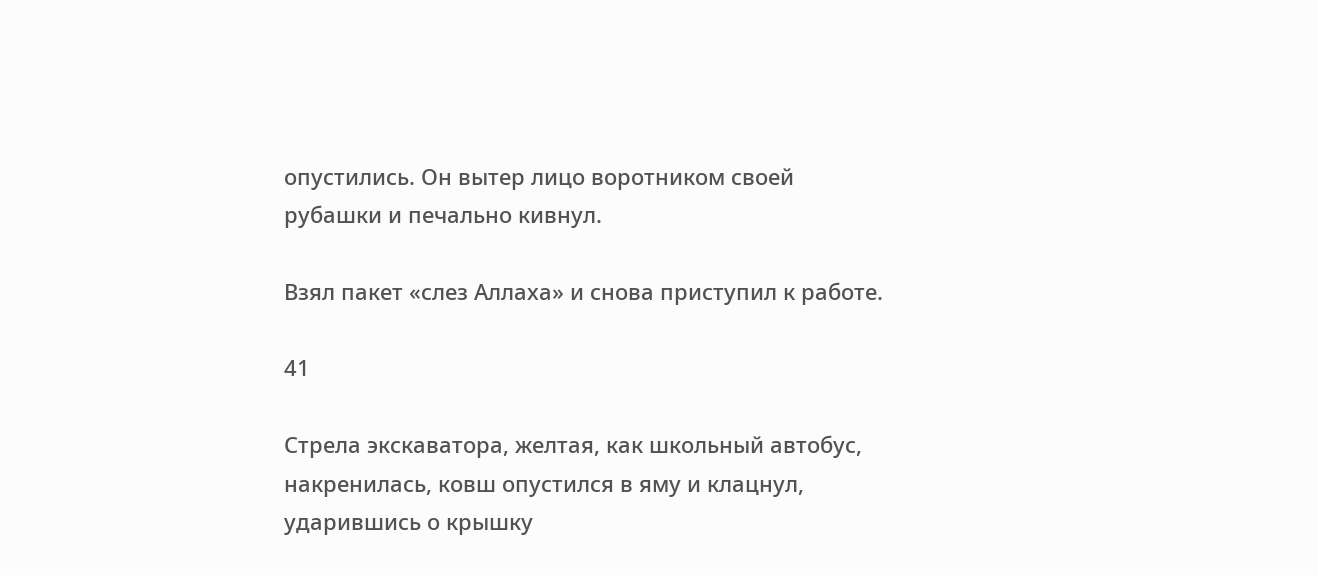опустились. Он вытер лицо воротником своей рубашки и печально кивнул.

Взял пакет «слез Аллаха» и снова приступил к работе.

41

Стрела экскаватора, желтая, как школьный автобус, накренилась, ковш опустился в яму и клацнул, ударившись о крышку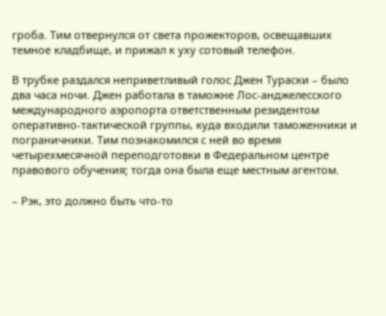гроба. Тим отвернулся от света прожекторов, освещавших темное кладбище, и прижал к уху сотовый телефон.

В трубке раздался неприветливый голос Джен Тураски – было два часа ночи. Джен работала в таможне Лос-анджелесского международного аэропорта ответственным резидентом оперативно-тактической группы, куда входили таможенники и пограничники. Тим познакомился с ней во время четырехмесячной переподготовки в Федеральном центре правового обучения; тогда она была еще местным агентом.

– Рэк, это должно быть что-то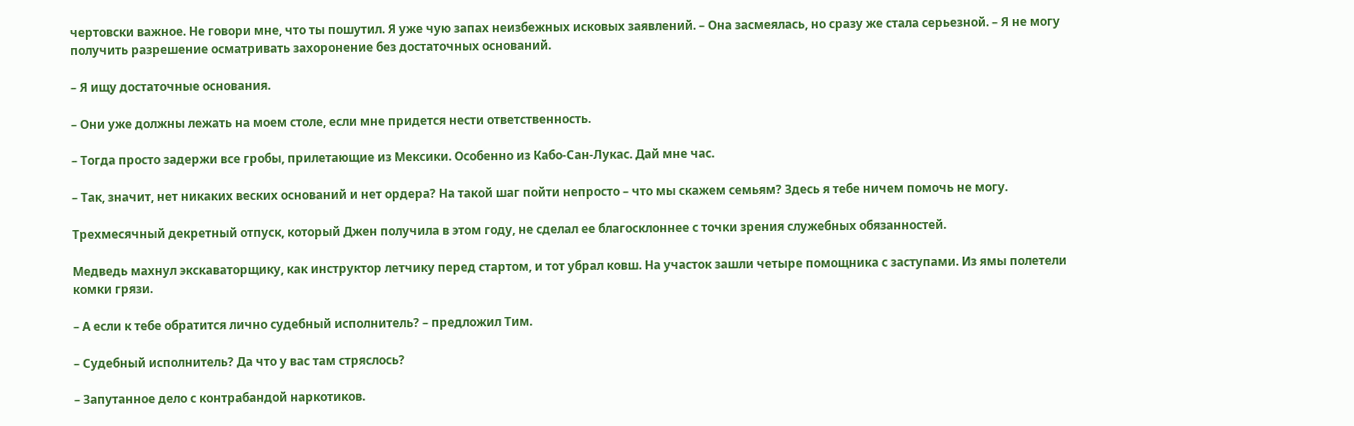чертовски важное. Не говори мне, что ты пошутил. Я уже чую запах неизбежных исковых заявлений. – Она засмеялась, но сразу же стала серьезной. – Я не могу получить разрешение осматривать захоронение без достаточных оснований.

– Я ищу достаточные основания.

– Они уже должны лежать на моем столе, если мне придется нести ответственность.

– Тогда просто задержи все гробы, прилетающие из Мексики. Особенно из Кабо-Сан-Лукас. Дай мне час.

– Так, значит, нет никаких веских оснований и нет ордера? На такой шаг пойти непросто – что мы скажем семьям? Здесь я тебе ничем помочь не могу.

Трехмесячный декретный отпуск, который Джен получила в этом году, не сделал ее благосклоннее с точки зрения служебных обязанностей.

Медведь махнул экскаваторщику, как инструктор летчику перед стартом, и тот убрал ковш. На участок зашли четыре помощника с заступами. Из ямы полетели комки грязи.

– А если к тебе обратится лично судебный исполнитель? – предложил Тим.

– Судебный исполнитель? Да что у вас там стряслось?

– Запутанное дело с контрабандой наркотиков.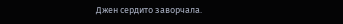Джен сердито заворчала.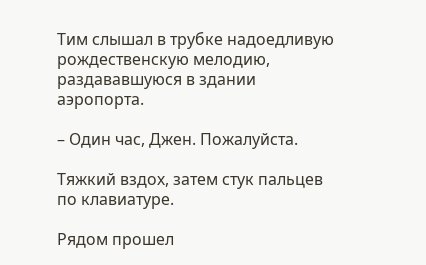Тим слышал в трубке надоедливую рождественскую мелодию, раздававшуюся в здании аэропорта.

– Один час, Джен. Пожалуйста.

Тяжкий вздох, затем стук пальцев по клавиатуре.

Рядом прошел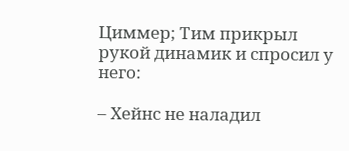Циммер; Тим прикрыл рукой динамик и спросил у него:

– Хейнс не наладил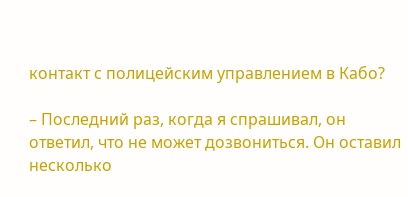контакт с полицейским управлением в Кабо?

– Последний раз, когда я спрашивал, он ответил, что не может дозвониться. Он оставил несколько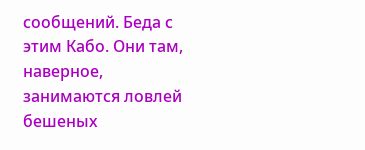сообщений. Беда с этим Кабо. Они там, наверное, занимаются ловлей бешеных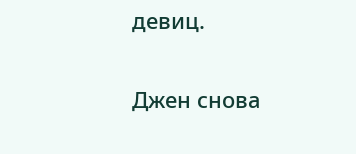девиц.

Джен снова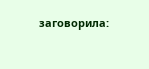заговорила: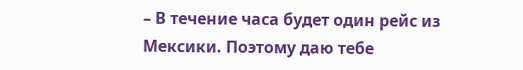– В течение часа будет один рейс из Мексики. Поэтому даю тебе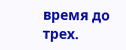время до трех.